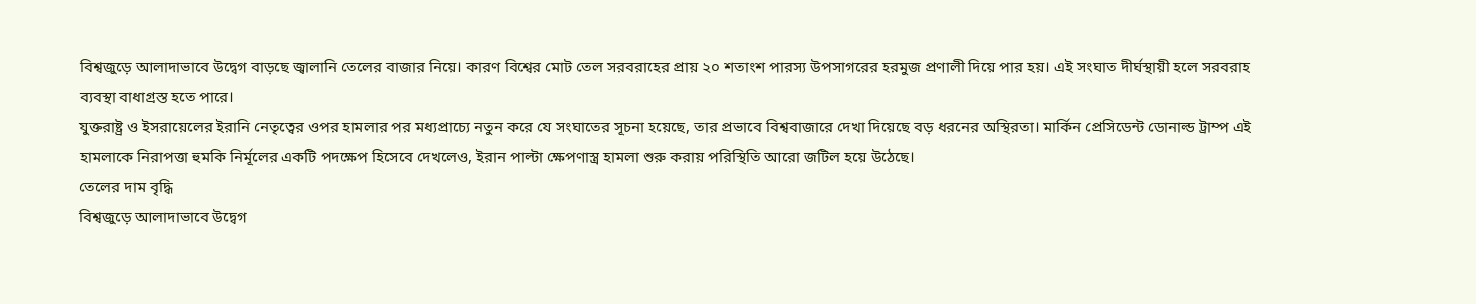বিশ্বজুড়ে আলাদাভাবে উদ্বেগ বাড়ছে জ্বালানি তেলের বাজার নিয়ে। কারণ বিশ্বের মোট তেল সরবরাহের প্রায় ২০ শতাংশ পারস্য উপসাগরের হরমুজ প্রণালী দিয়ে পার হয়। এই সংঘাত দীর্ঘস্থায়ী হলে সরবরাহ ব্যবস্থা বাধাগ্রস্ত হতে পারে।
যুক্তরাষ্ট্র ও ইসরায়েলের ইরানি নেতৃত্বের ওপর হামলার পর মধ্যপ্রাচ্যে নতুন করে যে সংঘাতের সূচনা হয়েছে, তার প্রভাবে বিশ্ববাজারে দেখা দিয়েছে বড় ধরনের অস্থিরতা। মার্কিন প্রেসিডেন্ট ডোনাল্ড ট্রাম্প এই হামলাকে নিরাপত্তা হুমকি নির্মূলের একটি পদক্ষেপ হিসেবে দেখলেও, ইরান পাল্টা ক্ষেপণাস্ত্র হামলা শুরু করায় পরিস্থিতি আরো জটিল হয়ে উঠেছে।
তেলের দাম বৃদ্ধি
বিশ্বজুড়ে আলাদাভাবে উদ্বেগ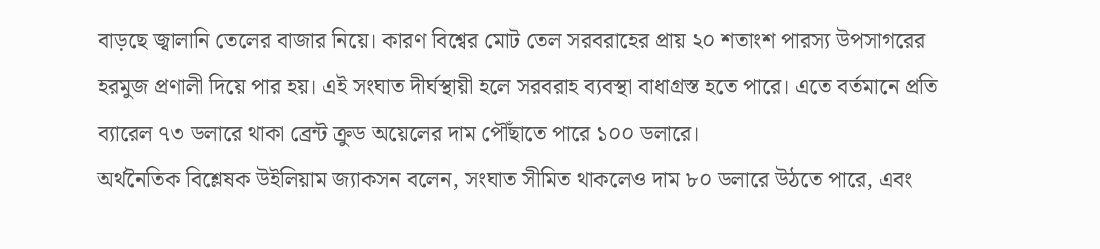বাড়ছে জ্বালানি তেলের বাজার নিয়ে। কারণ বিশ্বের মোট তেল সরবরাহের প্রায় ২০ শতাংশ পারস্য উপসাগরের হরমুজ প্রণালী দিয়ে পার হয়। এই সংঘাত দীর্ঘস্থায়ী হলে সরবরাহ ব্যবস্থা বাধাগ্রস্ত হতে পারে। এতে বর্তমানে প্রতি ব্যারেল ৭৩ ডলারে থাকা ব্রেন্ট ক্রুড অয়েলের দাম পৌঁছাতে পারে ১০০ ডলারে।
অর্থনৈতিক বিশ্লেষক উইলিয়াম জ্যাকসন বলেন, সংঘাত সীমিত থাকলেও দাম ৮০ ডলারে উঠতে পারে, এবং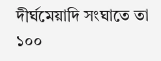দীর্ঘমেয়াদি সংঘাতে তা ১০০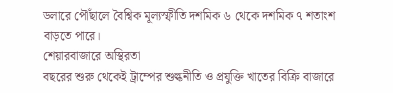ডলারে পৌঁছালে বৈশ্বিক মূল্যস্ফীতি দশমিক ৬ থেকে দশমিক ৭ শতাংশ বাড়তে পারে।
শেয়ারবাজারে অস্থিরতা
বছরের শুরু থেকেই ট্রাম্পের শুল্কনীতি ও প্রযুক্তি খাতের বিক্রি বাজারে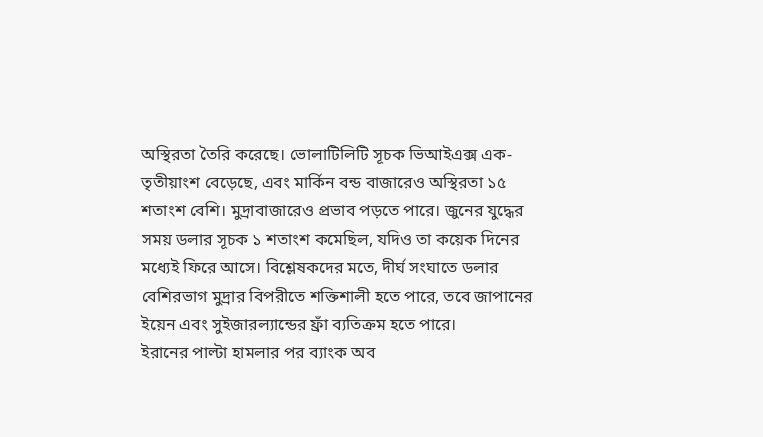অস্থিরতা তৈরি করেছে। ভোলাটিলিটি সূচক ভিআইএক্স এক-তৃতীয়াংশ বেড়েছে, এবং মার্কিন বন্ড বাজারেও অস্থিরতা ১৫ শতাংশ বেশি। মুদ্রাবাজারেও প্রভাব পড়তে পারে। জুনের যুদ্ধের সময় ডলার সূচক ১ শতাংশ কমেছিল, যদিও তা কয়েক দিনের মধ্যেই ফিরে আসে। বিশ্লেষকদের মতে, দীর্ঘ সংঘাতে ডলার বেশিরভাগ মুদ্রার বিপরীতে শক্তিশালী হতে পারে, তবে জাপানের ইয়েন এবং সুইজারল্যান্ডের ফ্রাঁ ব্যতিক্রম হতে পারে।
ইরানের পাল্টা হামলার পর ব্যাংক অব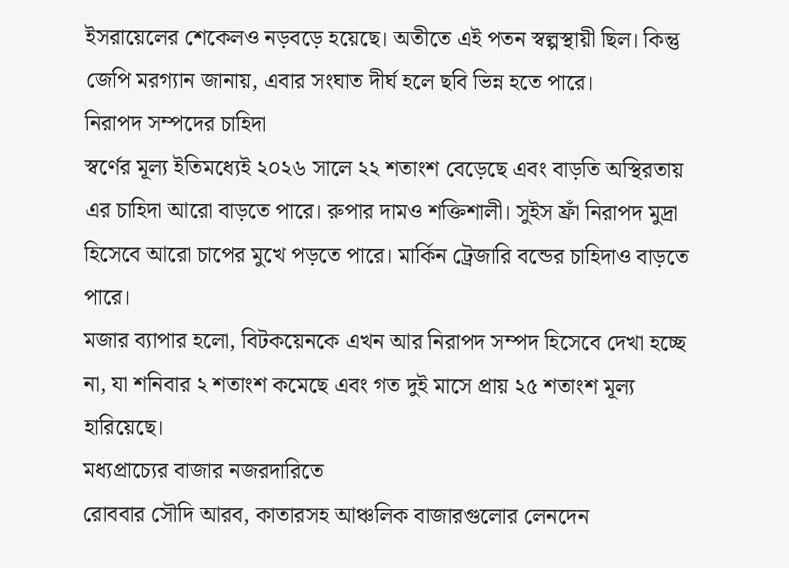ইসরায়েলের শেকেলও নড়বড়ে হয়েছে। অতীতে এই পতন স্বল্পস্থায়ী ছিল। কিন্তু জেপি মরগ্যান জানায়, এবার সংঘাত দীর্ঘ হলে ছবি ভিন্ন হতে পারে।
নিরাপদ সম্পদের চাহিদা
স্বর্ণের মূল্য ইতিমধ্যেই ২০২৬ সালে ২২ শতাংশ বেড়েছে এবং বাড়তি অস্থিরতায় এর চাহিদা আরো বাড়তে পারে। রুপার দামও শক্তিশালী। সুইস ফ্রাঁ নিরাপদ মুদ্রা হিসেবে আরো চাপের মুখে পড়তে পারে। মার্কিন ট্রেজারি বন্ডের চাহিদাও বাড়তে পারে।
মজার ব্যাপার হলো, বিটকয়েনকে এখন আর নিরাপদ সম্পদ হিসেবে দেখা হচ্ছে না, যা শনিবার ২ শতাংশ কমেছে এবং গত দুই মাসে প্রায় ২৫ শতাংশ মূল্য হারিয়েছে।
মধ্যপ্রাচ্যের বাজার নজরদারিতে
রোববার সৌদি আরব, কাতারসহ আঞ্চলিক বাজারগুলোর লেনদেন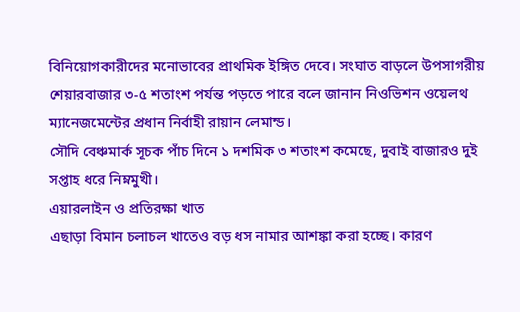বিনিয়োগকারীদের মনোভাবের প্রাথমিক ইঙ্গিত দেবে। সংঘাত বাড়লে উপসাগরীয় শেয়ারবাজার ৩-৫ শতাংশ পর্যন্ত পড়তে পারে বলে জানান নিওভিশন ওয়েলথ ম্যানেজমেন্টের প্রধান নির্বাহী রায়ান লেমান্ড।
সৌদি বেঞ্চমার্ক সূচক পাঁচ দিনে ১ দশমিক ৩ শতাংশ কমেছে, দুবাই বাজারও দুই সপ্তাহ ধরে নিম্নমুখী।
এয়ারলাইন ও প্রতিরক্ষা খাত
এছাড়া বিমান চলাচল খাতেও বড় ধস নামার আশঙ্কা করা হচ্ছে। কারণ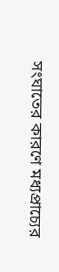সংঘাতের কারণে মধ্যপ্রাচ্যের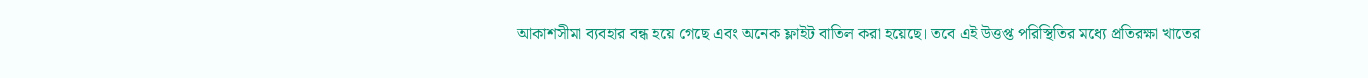আকাশসীমা ব্যবহার বন্ধ হয়ে গেছে এবং অনেক ফ্লাইট বাতিল করা হয়েছে। তবে এই উত্তপ্ত পরিস্থিতির মধ্যে প্রতিরক্ষা খাতের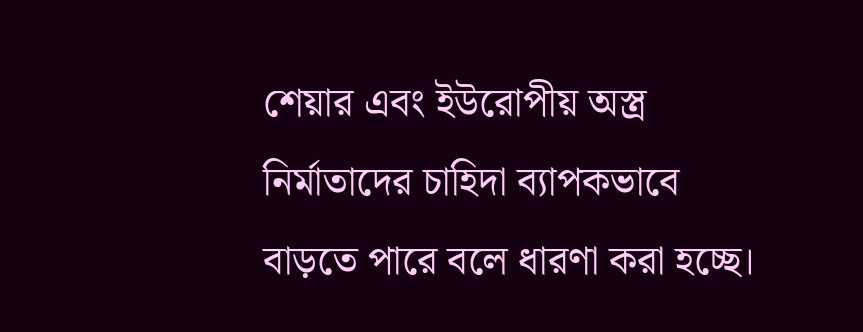শেয়ার এবং ইউরোপীয় অস্ত্র নির্মাতাদের চাহিদা ব্যাপকভাবে বাড়তে পারে বলে ধারণা করা হচ্ছে।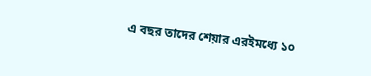এ বছর তাদের শেয়ার এরইমধ্যে ১০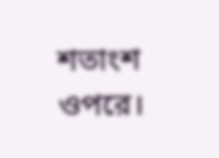শতাংশ ওপরে।